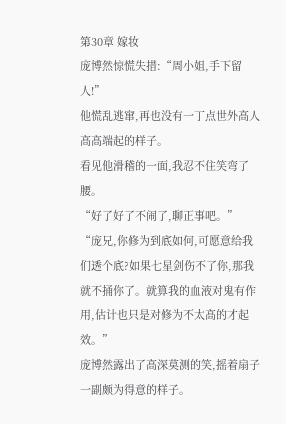第30章 嫁妆
庞博然惊慌失措:“周小姐,手下留人!”
他慌乱逃窜,再也没有一丁点世外高人高高端起的样子。
看见他滑稽的一面,我忍不住笑弯了腰。
“好了好了不闹了,聊正事吧。”
“庞兄,你修为到底如何,可愿意给我们透个底?如果七星剑伤不了你,那我就不捅你了。就算我的血液对鬼有作用,估计也只是对修为不太高的才起效。”
庞博然露出了高深莫测的笑,摇着扇子一副颇为得意的样子。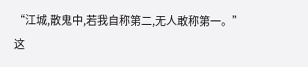“江城,散鬼中,若我自称第二,无人敢称第一。”
这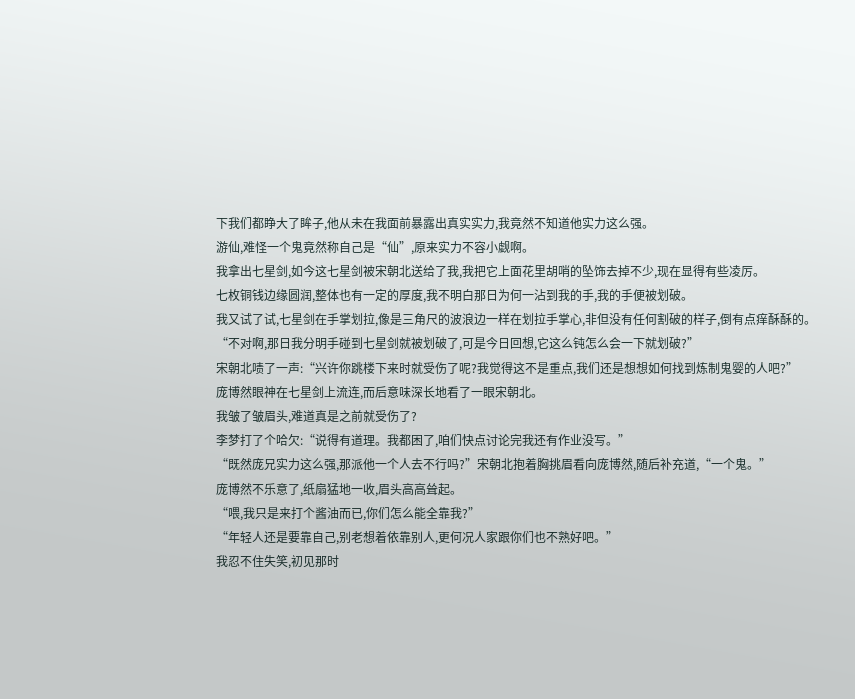下我们都睁大了眸子,他从未在我面前暴露出真实实力,我竟然不知道他实力这么强。
游仙,难怪一个鬼竟然称自己是“仙”,原来实力不容小觑啊。
我拿出七星剑,如今这七星剑被宋朝北送给了我,我把它上面花里胡哨的坠饰去掉不少,现在显得有些凌厉。
七枚铜钱边缘圆润,整体也有一定的厚度,我不明白那日为何一沾到我的手,我的手便被划破。
我又试了试,七星剑在手掌划拉,像是三角尺的波浪边一样在划拉手掌心,非但没有任何割破的样子,倒有点痒酥酥的。
“不对啊,那日我分明手碰到七星剑就被划破了,可是今日回想,它这么钝怎么会一下就划破?”
宋朝北啧了一声:“兴许你跳楼下来时就受伤了呢?我觉得这不是重点,我们还是想想如何找到炼制鬼婴的人吧?”
庞博然眼神在七星剑上流连,而后意味深长地看了一眼宋朝北。
我皱了皱眉头,难道真是之前就受伤了?
李梦打了个哈欠:“说得有道理。我都困了,咱们快点讨论完我还有作业没写。”
“既然庞兄实力这么强,那派他一个人去不行吗?”宋朝北抱着胸挑眉看向庞博然,随后补充道,“一个鬼。”
庞博然不乐意了,纸扇猛地一收,眉头高高耸起。
“喂,我只是来打个酱油而已,你们怎么能全靠我?”
“年轻人还是要靠自己,别老想着依靠别人,更何况人家跟你们也不熟好吧。”
我忍不住失笑,初见那时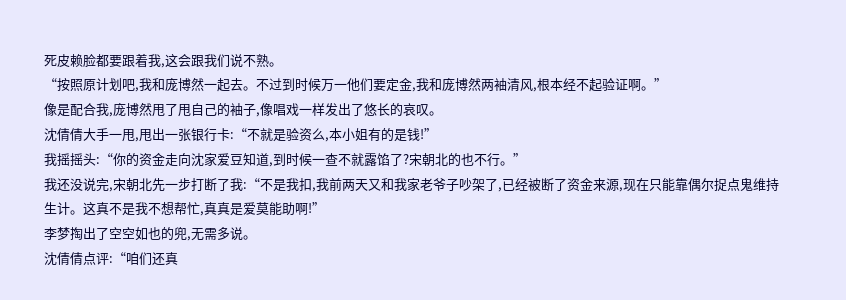死皮赖脸都要跟着我,这会跟我们说不熟。
“按照原计划吧,我和庞博然一起去。不过到时候万一他们要定金,我和庞博然两袖清风,根本经不起验证啊。”
像是配合我,庞博然甩了甩自己的袖子,像唱戏一样发出了悠长的哀叹。
沈倩倩大手一甩,甩出一张银行卡:“不就是验资么,本小姐有的是钱!”
我摇摇头:“你的资金走向沈家爱豆知道,到时候一查不就露馅了?宋朝北的也不行。”
我还没说完,宋朝北先一步打断了我:“不是我扣,我前两天又和我家老爷子吵架了,已经被断了资金来源,现在只能靠偶尔捉点鬼维持生计。这真不是我不想帮忙,真真是爱莫能助啊!”
李梦掏出了空空如也的兜,无需多说。
沈倩倩点评:“咱们还真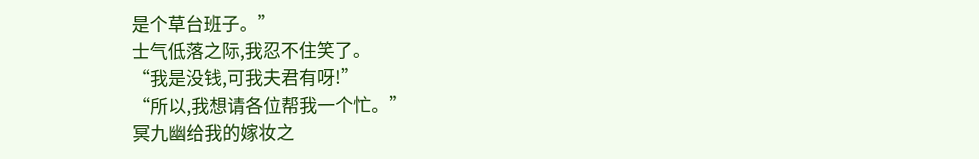是个草台班子。”
士气低落之际,我忍不住笑了。
“我是没钱,可我夫君有呀!”
“所以,我想请各位帮我一个忙。”
冥九幽给我的嫁妆之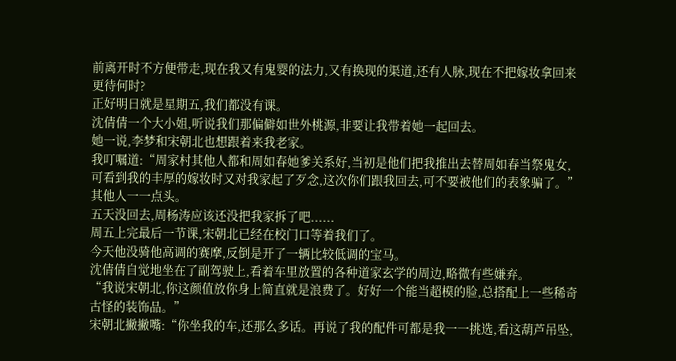前离开时不方便带走,现在我又有鬼婴的法力,又有换现的渠道,还有人脉,现在不把嫁妆拿回来更待何时?
正好明日就是星期五,我们都没有课。
沈倩倩一个大小姐,听说我们那偏僻如世外桃源,非要让我带着她一起回去。
她一说,李梦和宋朝北也想跟着来我老家。
我叮嘱道:“周家村其他人都和周如春她爹关系好,当初是他们把我推出去替周如春当祭鬼女,可看到我的丰厚的嫁妆时又对我家起了歹念,这次你们跟我回去,可不要被他们的表象骗了。”
其他人一一点头。
五天没回去,周杨涛应该还没把我家拆了吧......
周五上完最后一节课,宋朝北已经在校门口等着我们了。
今天他没骑他高调的赛摩,反倒是开了一辆比较低调的宝马。
沈倩倩自觉地坐在了副驾驶上,看着车里放置的各种道家玄学的周边,略微有些嫌弃。
“我说宋朝北,你这颜值放你身上简直就是浪费了。好好一个能当超模的脸,总搭配上一些稀奇古怪的装饰品。”
宋朝北撇撇嘴:“你坐我的车,还那么多话。再说了我的配件可都是我一一挑选,看这葫芦吊坠,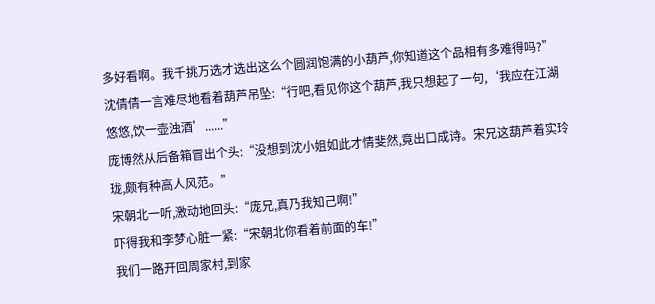多好看啊。我千挑万选才选出这么个圆润饱满的小葫芦,你知道这个品相有多难得吗?”
沈倩倩一言难尽地看着葫芦吊坠:“行吧,看见你这个葫芦,我只想起了一句,‘我应在江湖悠悠,饮一壶浊酒’......”
庞博然从后备箱冒出个头:“没想到沈小姐如此才情斐然,竟出口成诗。宋兄这葫芦着实玲珑,颇有种高人风范。”
宋朝北一听,激动地回头:“庞兄,真乃我知己啊!”
吓得我和李梦心脏一紧:“宋朝北你看着前面的车!”
我们一路开回周家村,到家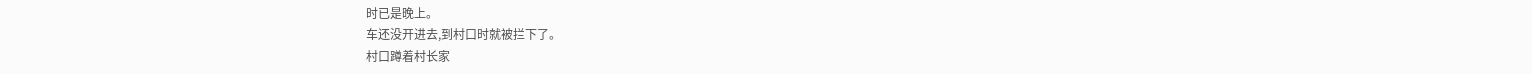时已是晚上。
车还没开进去,到村口时就被拦下了。
村口蹲着村长家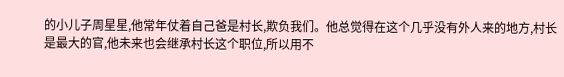的小儿子周星星,他常年仗着自己爸是村长,欺负我们。他总觉得在这个几乎没有外人来的地方,村长是最大的官,他未来也会继承村长这个职位,所以用不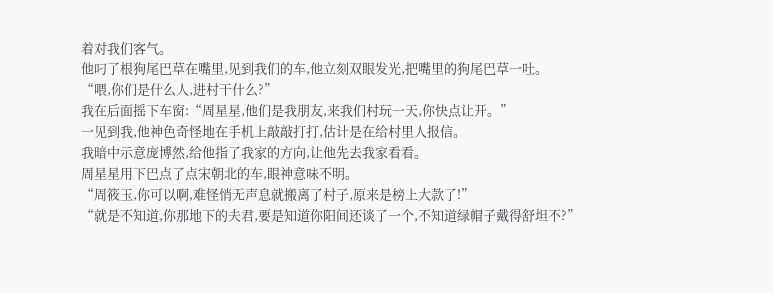着对我们客气。
他叼了根狗尾巴草在嘴里,见到我们的车,他立刻双眼发光,把嘴里的狗尾巴草一吐。
“喂,你们是什么人,进村干什么?”
我在后面摇下车窗:“周星星,他们是我朋友,来我们村玩一天,你快点让开。”
一见到我,他神色奇怪地在手机上敲敲打打,估计是在给村里人报信。
我暗中示意庞博然,给他指了我家的方向,让他先去我家看看。
周星星用下巴点了点宋朝北的车,眼神意味不明。
“周筱玉,你可以啊,难怪悄无声息就搬离了村子,原来是榜上大款了!”
“就是不知道,你那地下的夫君,要是知道你阳间还谈了一个,不知道绿帽子戴得舒坦不?”